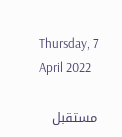Thursday, 7 April 2022

مستقبل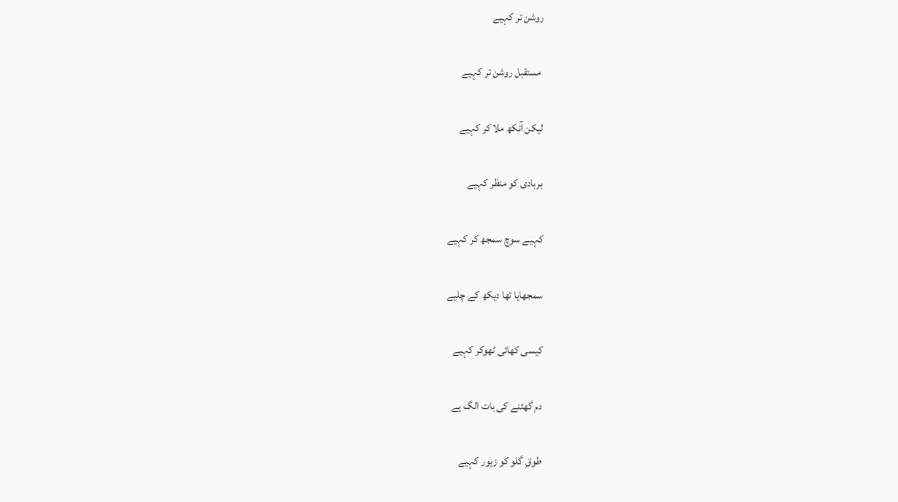روشن تر کہیے

 مستقبل روشن تر کہیے

لیکن آنکھ ملا کر کہیے

بربادی کو منظر کہیے

کہیے سوچ سمجھ کر کہیے

سمجھایا تھا دیکھ کے چلیے

کیسی کھائی ٹھوکر کہیے

دم گھٹنے کی بات الگ ہے

طوقِ گلو کو زیور کہیے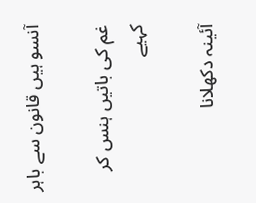آنسو ہیں قانون سے باہر

غم کی باتیں ہنس کر کہیے

آئینہ دکھلانا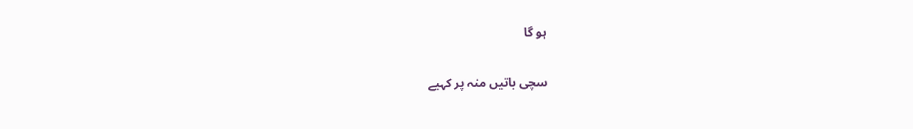ہو گا

سچی باتیں منہ پر کہیے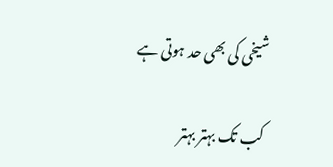شیخی کی بھی حد ہوتی ہے

کب تک بہتر بہتر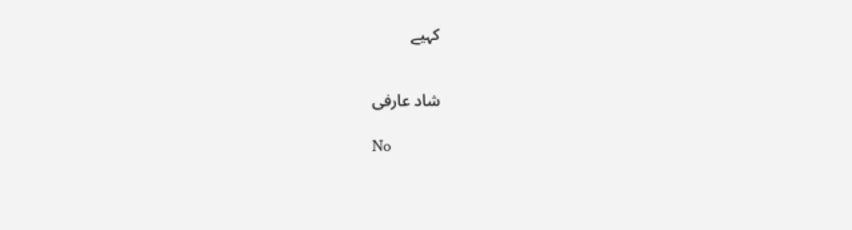کہیے


شاد عارفی

No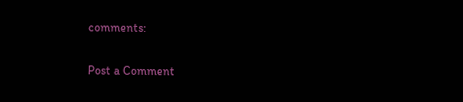comments:

Post a Comment